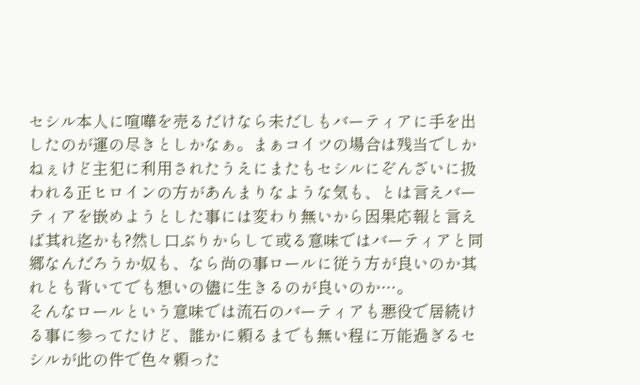セシル本人に喧嘩を売るだけなら未だしもバーティアに手を出したのが運の尽きとしかなぁ。まぁコイツの場合は残当でしかねぇけど主犯に利用されたうえにまたもセシルにぞんざいに扱われる正ヒロインの方があんまりなような気も、とは言えバーティアを嵌めようとした事には変わり無いから因果応報と言えば其れ迄かも?然し口ぶりからして或る意味ではバーティアと同郷なんだろうか奴も、なら尚の事ロールに従う方が良いのか其れとも背いてでも想いの儘に生きるのが良いのか…。
そんなロールという意味では流石のバーティアも悪役で居続ける事に参ってたけど、誰かに頼るまでも無い程に万能過ぎるセシルが此の件で色々頼った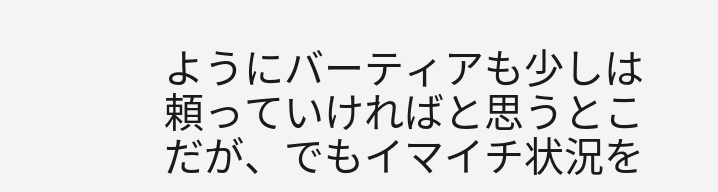ようにバーティアも少しは頼っていければと思うとこだが、でもイマイチ状況を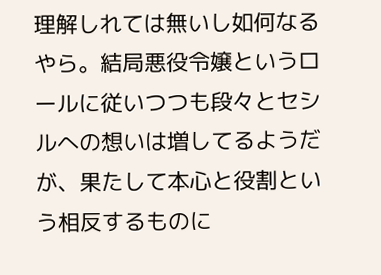理解しれては無いし如何なるやら。結局悪役令嬢というロールに従いつつも段々とセシルへの想いは増してるようだが、果たして本心と役割という相反するものに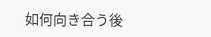如何向き合う後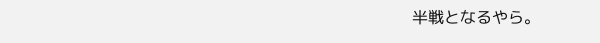半戦となるやら。